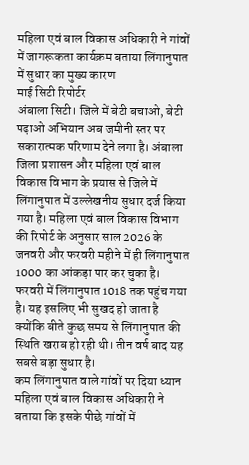महिला एवं बाल विकास अधिकारी ने गांवों में जागरूकता कार्यक्रम बताया लिंगानुपात में सुधार का मुख्य कारण
माई सिटी रिपोर्टर
अंबाला सिटी। जिले में बेटी बचाओ, बेटी पढ़ाओ अभियान अब जमीनी स्तर पर सकारात्मक परिणाम देने लगा है। अंबाला जिला प्रशासन और महिला एवं बाल विकास विभाग के प्रयास से जिले में लिंगानुपात में उल्लेखनीय सुधार दर्ज किया गया है। महिला एवं बाल विकास विभाग की रिपोर्ट के अनुसार साल 2026 के जनवरी और फरवरी महीने में ही लिंगानुपात 1000 का आंकड़ा पार कर चुका है। फरवरी में लिंगानुपात 1018 तक पहुंच गया है। यह इसलिए भी सुखद हो जाता है क्योंकि बीते कुछ समय से लिंगानुपात की स्थिति खराब हो रही थी। तीन वर्ष बाद यह सबसे बड़ा सुधार है।
कम लिंगानुपात वाले गांवों पर दिया ध्यान
महिला एवं बाल विकास अधिकारी ने बताया कि इसके पीछे गांवों में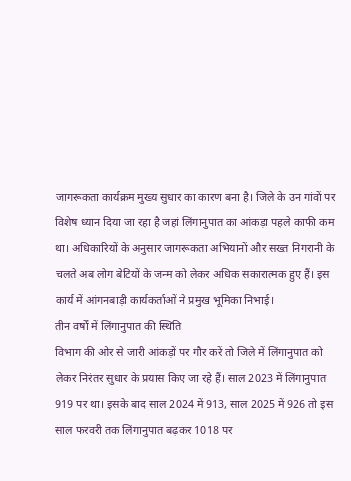जागरूकता कार्यक्रम मुख्य सुधार का कारण बना है। जिले के उन गांवों पर विशेष ध्यान दिया जा रहा है जहां लिंगानुपात का आंकड़ा पहले काफी कम था। अधिकारियों के अनुसार जागरूकता अभियानों और सख्त निगरानी के चलते अब लोग बेटियों के जन्म को लेकर अधिक सकारात्मक हुए हैं। इस कार्य में आंगनबाड़ी कार्यकर्ताओं ने प्रमुख भूमिका निभाई।
तीन वर्षों में लिंगानुपात की स्थिति
विभाग की ओर से जारी आंकड़ों पर गौर करें तो जिले में लिंगानुपात को लेकर निरंतर सुधार के प्रयास किए जा रहे हैं। साल 2023 में लिंगानुपात 919 पर था। इसके बाद साल 2024 में 913, साल 2025 में 926 तो इस साल फरवरी तक लिंगानुपात बढ़कर 1018 पर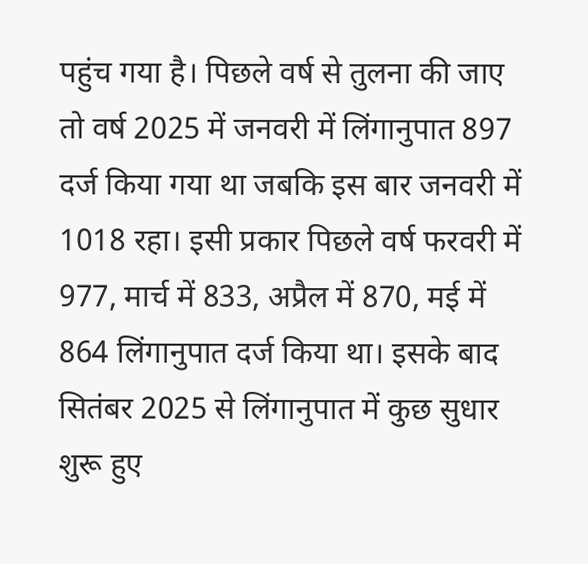पहुंच गया है। पिछले वर्ष से तुलना की जाए तो वर्ष 2025 में जनवरी में लिंगानुपात 897 दर्ज किया गया था जबकि इस बार जनवरी में 1018 रहा। इसी प्रकार पिछले वर्ष फरवरी में 977, मार्च में 833, अप्रैल में 870, मई में 864 लिंगानुपात दर्ज किया था। इसके बाद सितंबर 2025 से लिंगानुपात में कुछ सुधार शुरू हुए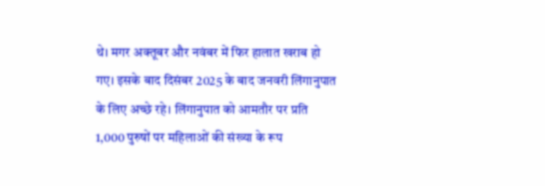थे। मगर अक्तूबर और नवंबर में फिर हालात खराब हो गए। इसके बाद दिसंबर 2025 के बाद जनवरी लिंगानुपात के लिए अच्छे रहे। लिंगानुपात को आमतौर पर प्रति 1,000 पुरुषों पर महिलाओं की संख्या के रूप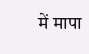में मापा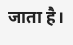जाता है।